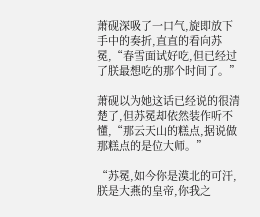萧砚深吸了一口气,旋即放下手中的奏折,直直的看向苏冕,“春雪面试好吃,但已经过了朕最想吃的那个时间了。”

萧砚以为她这话已经说的很清楚了,但苏冕却依然装作听不懂,“那云天山的糕点,据说做那糕点的是位大师。”

“苏冕,如今你是漠北的可汗,朕是大燕的皇帝,你我之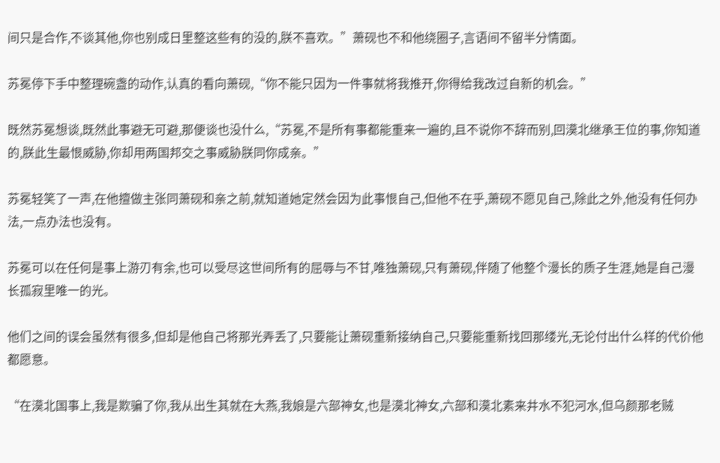间只是合作,不谈其他,你也别成日里整这些有的没的,朕不喜欢。”萧砚也不和他绕圈子,言语间不留半分情面。

苏冕停下手中整理碗盏的动作,认真的看向萧砚,“你不能只因为一件事就将我推开,你得给我改过自新的机会。”

既然苏冕想谈,既然此事避无可避,那便谈也没什么,“苏冕,不是所有事都能重来一遍的,且不说你不辞而别,回漠北继承王位的事,你知道的,朕此生最恨威胁,你却用两国邦交之事威胁朕同你成亲。”

苏冕轻笑了一声,在他擅做主张同萧砚和亲之前,就知道她定然会因为此事恨自己,但他不在乎,萧砚不愿见自己,除此之外,他没有任何办法,一点办法也没有。

苏冕可以在任何是事上游刃有余,也可以受尽这世间所有的屈辱与不甘,唯独萧砚,只有萧砚,伴随了他整个漫长的质子生涯,她是自己漫长孤寂里唯一的光。

他们之间的误会虽然有很多,但却是他自己将那光弄丢了,只要能让萧砚重新接纳自己,只要能重新找回那缕光,无论付出什么样的代价他都愿意。

“在漠北国事上,我是欺骗了你,我从出生其就在大燕,我娘是六部神女,也是漠北神女,六部和漠北素来井水不犯河水,但乌颜那老贼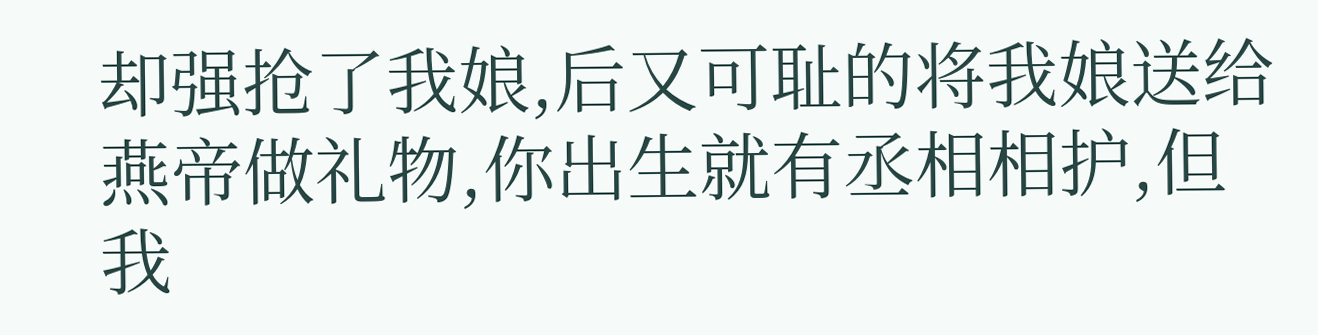却强抢了我娘,后又可耻的将我娘送给燕帝做礼物,你出生就有丞相相护,但我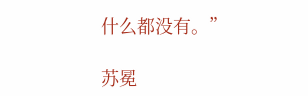什么都没有。”

苏冕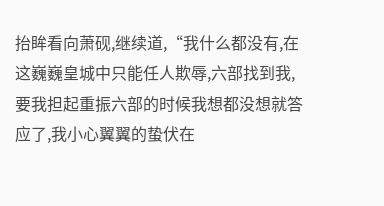抬眸看向萧砚,继续道,“我什么都没有,在这巍巍皇城中只能任人欺辱,六部找到我,要我担起重振六部的时候我想都没想就答应了,我小心翼翼的蛰伏在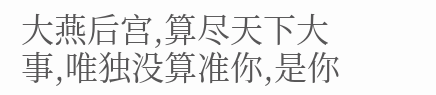大燕后宫,算尽天下大事,唯独没算准你,是你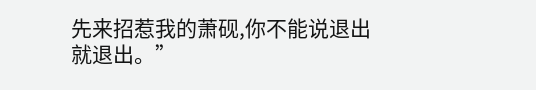先来招惹我的萧砚,你不能说退出就退出。”